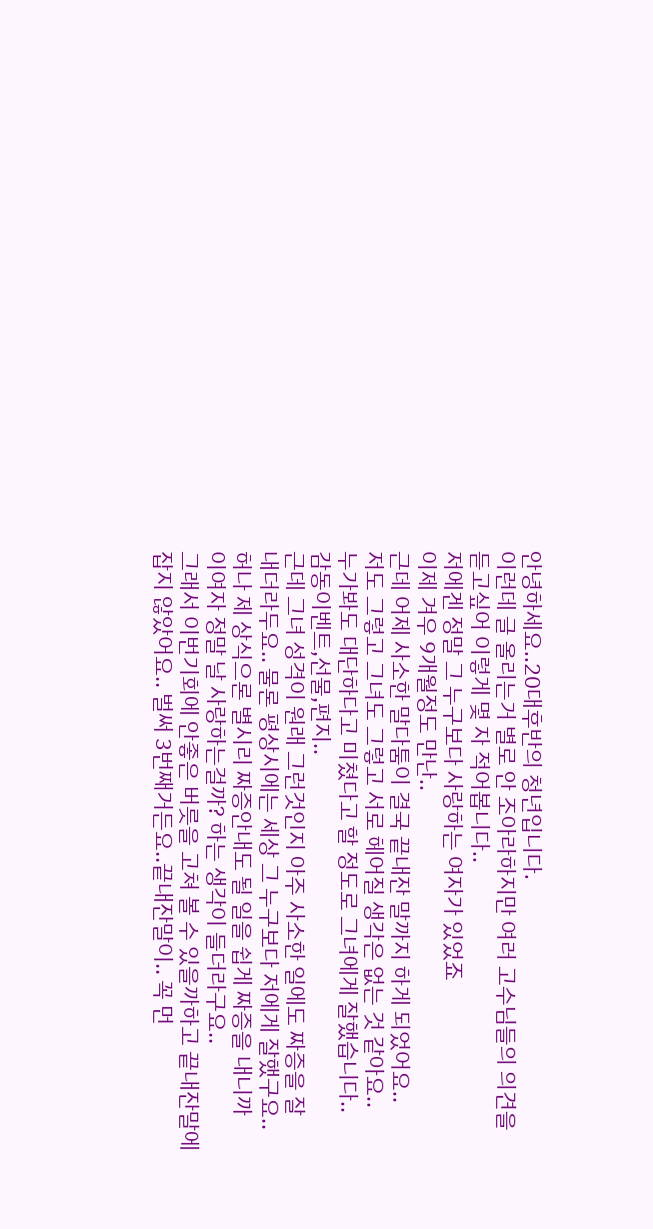안녕하세요..20대후반의 청년입니다.
이런데 글 올리는거 별로 안 조아라하지만 여러 고수님들의 의견을
듣고싶어 이렇게 몇 자 적어봅니다..
저에겐 정말 그 누구보다 사랑하는 여자가 있었죠
이제 겨우 9개월정도 만난..
근데 어제 사소한 말다툼이 결국 끝내잔 말까지 하게 되었어요..
저도 그렇고 그녀도 그렇고 서로 헤어질 생각은 없는 것 같아요..
누가봐도 대단하다고 미쳤다고 할 정도로 그녀에게 잘했습니다..
감동이벤트,선물,편지..
근데 그녀 성격이 원래 그런것인지 아주 사소한 일에도 짜증을 잘
내더라두요.. 물론 평상시에는 세상 그 누구보다 저에게 잘했구요..
허나 제 상식으론 별시리 짜증안내도 될 일을 쉽게 짜증을 내니까
이여자 정말 날 사랑하는걸까? 하는 생각이 들더라구요..
그래서 이번기회에 안좋은 버릇을 고쳐 볼 수 있을까하고 끝내잔말에
잡지 않았어요.. 벌써 3번째거든요..끝내잔말이.. 꼭 먼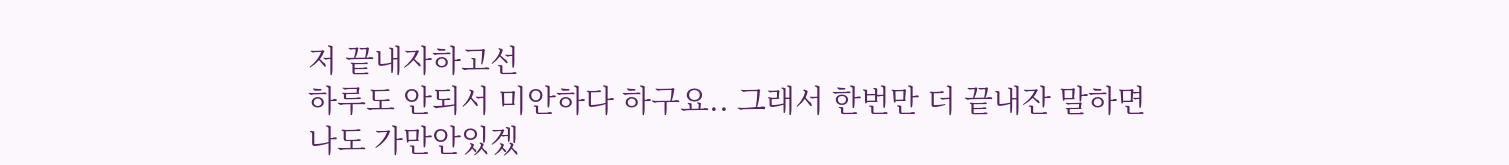저 끝내자하고선
하루도 안되서 미안하다 하구요.. 그래서 한번만 더 끝내잔 말하면
나도 가만안있겠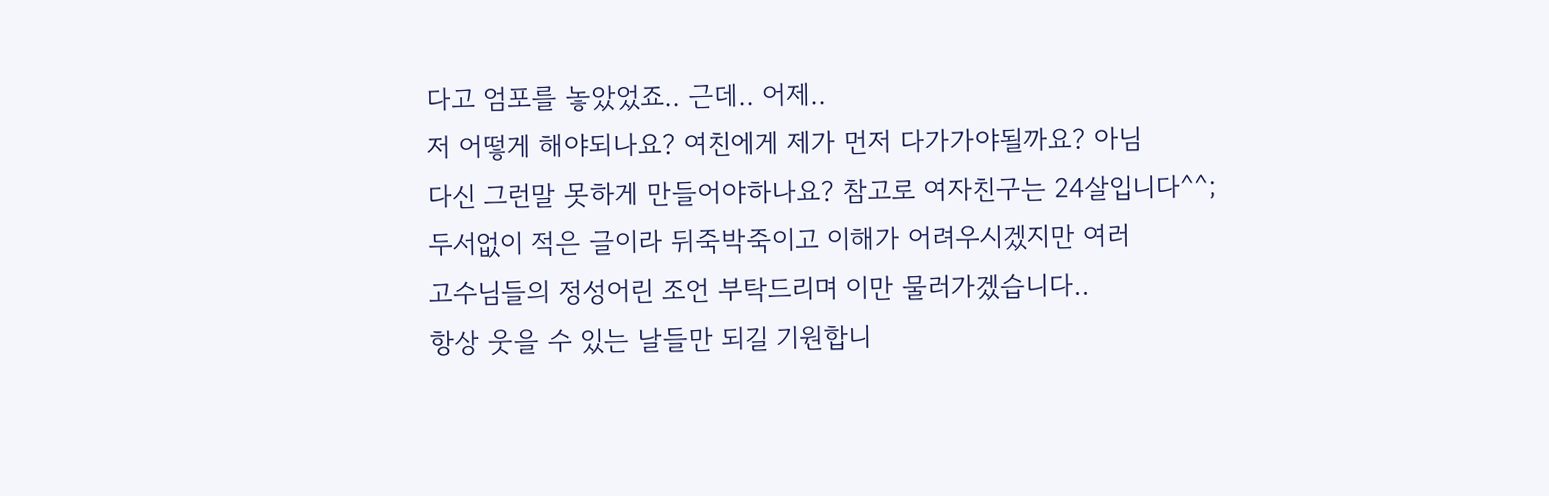다고 엄포를 놓았었죠.. 근데.. 어제..
저 어떻게 해야되나요? 여친에게 제가 먼저 다가가야될까요? 아님
다신 그런말 못하게 만들어야하나요? 참고로 여자친구는 24살입니다^^;
두서없이 적은 글이라 뒤죽박죽이고 이해가 어려우시겠지만 여러
고수님들의 정성어린 조언 부탁드리며 이만 물러가겠습니다..
항상 웃을 수 있는 날들만 되길 기원합니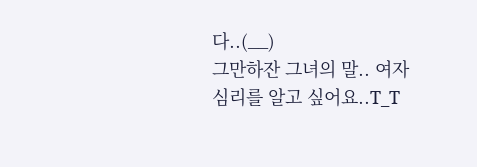다..(__)
그만하잔 그녀의 말.. 여자심리를 알고 싶어요..T_T